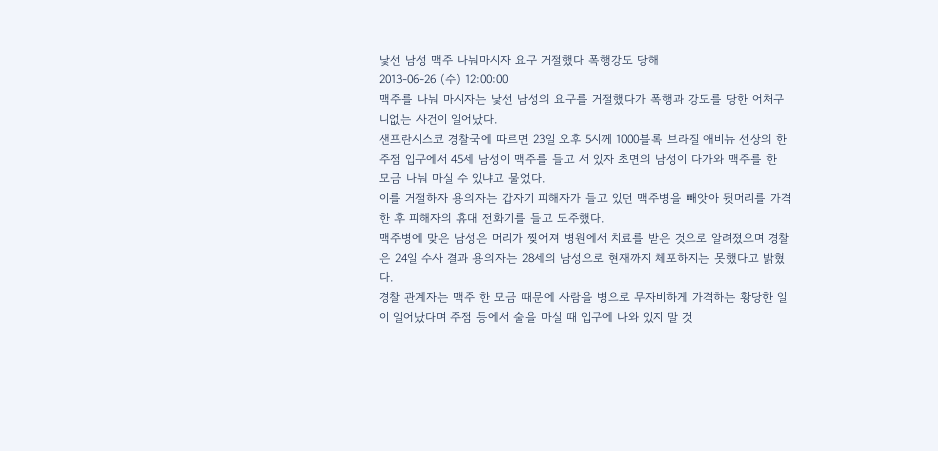낯선 남성 맥주 나눠마시자 요구 거절했다 폭행강도 당해
2013-06-26 (수) 12:00:00
맥주를 나눠 마시자는 낯선 남성의 요구를 거절했다가 폭행과 강도를 당한 어처구니없는 사건이 일어났다.
샌프란시스코 경찰국에 따르면 23일 오후 5시께 1000블록 브라질 애비뉴 선상의 한 주점 입구에서 45세 남성이 맥주를 들고 서 있자 초면의 남성이 다가와 맥주를 한 모금 나눠 마실 수 있냐고 물었다.
이를 거절하자 용의자는 갑자기 피해자가 들고 있던 맥주병을 빼앗아 뒷머리를 가격한 후 피해자의 휴대 전화기를 들고 도주했다.
맥주병에 맞은 남성은 머리가 찢어져 병원에서 치료를 받은 것으로 알려졌으며 경찰은 24일 수사 결과 용의자는 28세의 남성으로 현재까지 체포하지는 못했다고 밝혔다.
경찰 관계자는 맥주 한 모금 때문에 사람을 병으로 무자비하게 가격하는 황당한 일이 일어났다며 주점 등에서 술을 마실 때 입구에 나와 있지 말 것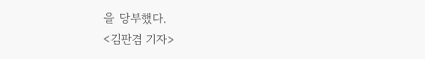을 당부했다.
<김판겸 기자>